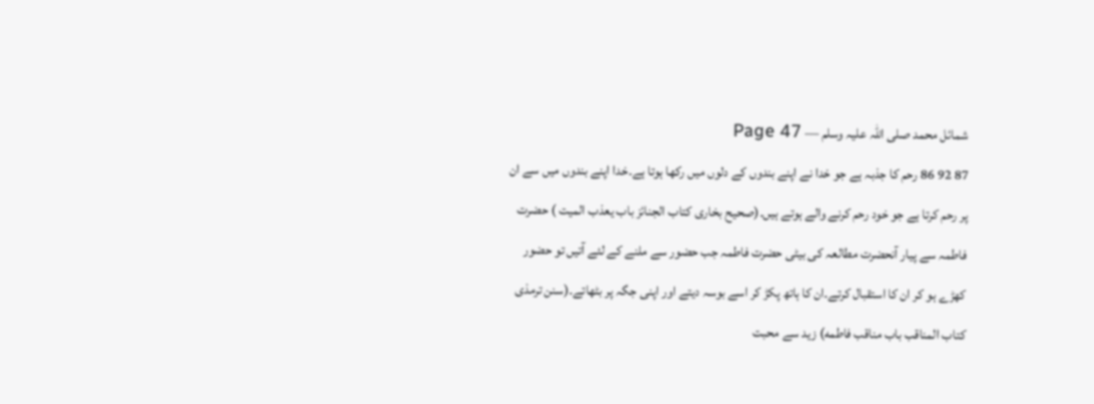شمائل محمد صلی اللہ علیہ وسلم — Page 47
87 92 86 رحم کا جذبہ ہے جو خدا نے اپنے بندوں کے دلوں میں رکھا ہوتا ہے۔خدا اپنے بندوں میں سے ان پر رحم کرتا ہے جو خود رحم کرنے والے ہوتے ہیں۔(صحیح بخاری کتاب الجنائز باب يعذب الميت ) حضرت فاطمہ سے پیار آنحضرت مطالعہ کی بیٹی حضرت فاطمہ جب حضور سے ملنے کے لئے آتیں تو حضور کھڑے ہو کر ان کا استقبال کرتے۔ان کا ہاتھ پکڑ کر اسے بوسہ دیتے اور اپنی جگہ پر بٹھاتے۔(سنن ترمذی کتاب المناقب باب مناقب فاطمه) زید سے محبت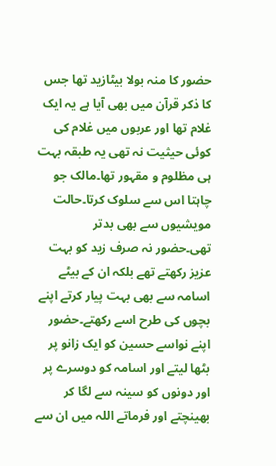حضور کا منہ بولا بیٹازید تھا جس کا ذکر قرآن میں بھی آیا ہے یہ ایک غلام تھا اور عربوں میں غلام کی کوئی حیثیت نہ تھی یہ طبقہ بہت ہی مظلوم و مقہور تھا۔مالک جو چاہتا اس سے سلوک کرتا۔حالت مویشیوں سے بھی بدتر تھی۔حضور نہ صرف زید کو بہت عزیز رکھتے تھے بلکہ ان کے بیٹے اسامہ سے بھی بہت پیار کرتے اپنے بچوں کی طرح اسے رکھتے۔حضور اپنے نواسے حسین کو ایک زانو پر بٹھا لیتے اور اسامہ کو دوسرے پر اور دونوں کو سینہ سے لگا کر بھینچتے اور فرماتے اللہ میں ان سے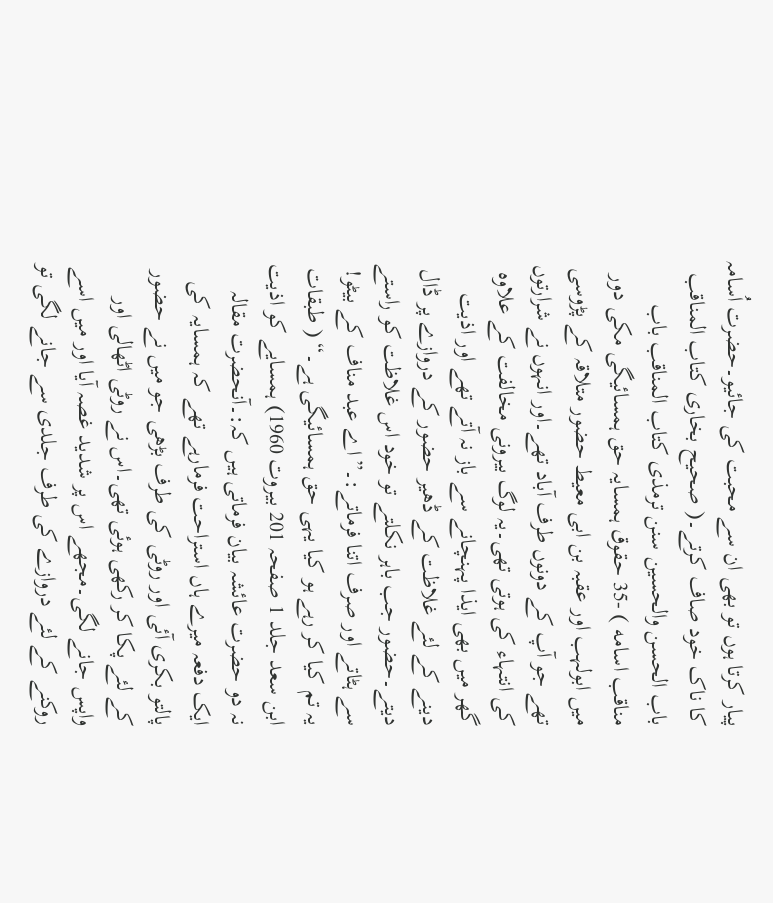پیار کرتا ہوں تو بھی ان سے محبت کی جائیو۔حضرت اُسامہ کا ناک خود صاف کرتے۔( صحیح بخاری کتاب المناقب باب الحسن والحسین سنن ترمذی کتاب المناقب باب مناقب اسامه ) -35 حقوق ہمسایہ حق ہمسائیگی مکی دور میں ابولہب اور عقبہ بن ابی معیط حضور متلاقہ کے پڑوسی تھے جو آپ کے دونوں طرف آباد تھے۔اور انہوں نے شرارتوں کی انتہاء کی ہوتی تھی۔یہ لوگ بیرونی مخالفت کے علاوہ گھر میں بھی ایذا پہنچانے سے باز نہ آتے تھے اور اذیت دینے کے لئے غلاظت کے ڈھیر حضور کے دروازے پر ڈال دیتے۔حضور جب باہر نکلتے تو خود اس غلاظت کو راستے سے ہٹاتے اور صرف اتنا فرماتے:۔”اے عبد مناف کے بیٹو! یہ تم کیا کر رہے ہو کیا یہی حق ہمسائیگی ہے۔“ ( طبقات ابن سعد جلد 1 صفحہ 201 بیروت 1960) ہمسایے کو اذیت نہ دو حضرت عائشہ بیان فرماتی ہیں کہ:۔آنحضرت مقالہ ایک دفعہ میرے ہاں استراحت فرمارہے تھے کہ ہمسایہ کی پالتو بکری آئی اور روٹی کی طرف بڑھی جو میں نے حضور کے لئے پکا کر رکھی ہوئی تھی۔اس نے روٹی اٹھالی اور واپس جانے لگی۔مجھے اس پر شدید غصہ آیا اور میں اسے روکنے کے لئے دروازے کی طرف جلدی سے جانے لگی تو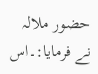حضور ملالہ نے فرمایا:۔اس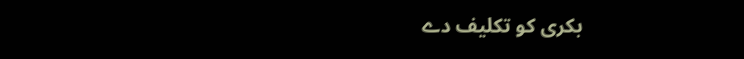بکری کو تکلیف دے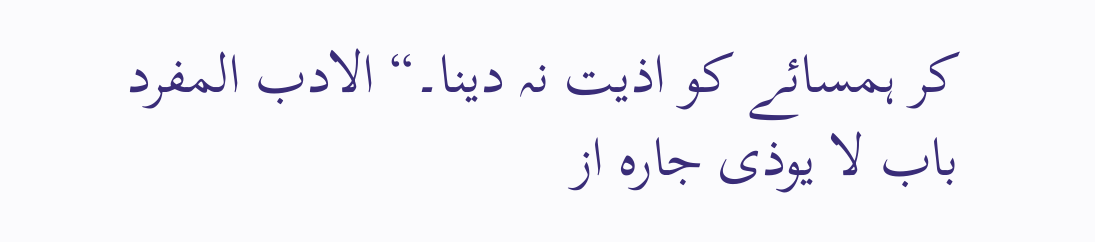کر ہمسائے کو اذیت نہ دینا۔“ الادب المفرد باب لا یوذی جاره از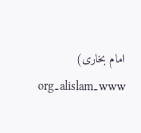امام بخاری) www۔alislam۔org